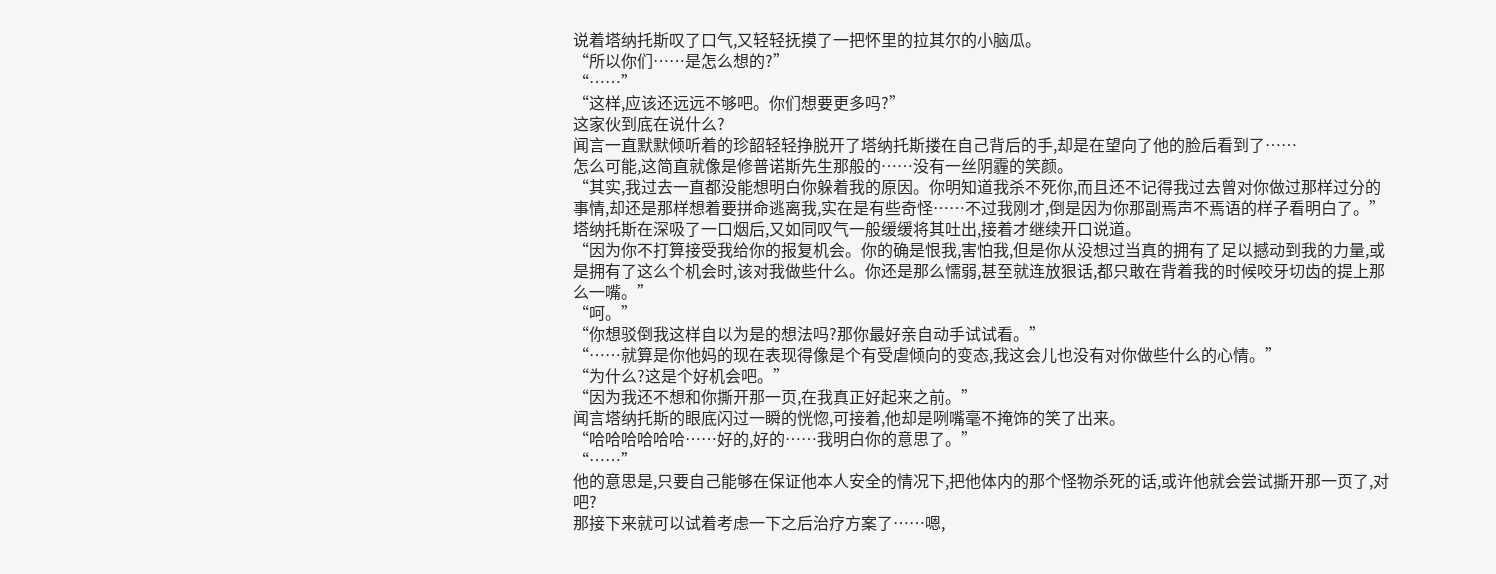说着塔纳托斯叹了口气,又轻轻抚摸了一把怀里的拉其尔的小脑瓜。
“所以你们……是怎么想的?”
“……”
“这样,应该还远远不够吧。你们想要更多吗?”
这家伙到底在说什么?
闻言一直默默倾听着的珍韶轻轻挣脱开了塔纳托斯搂在自己背后的手,却是在望向了他的脸后看到了……
怎么可能,这简直就像是修普诺斯先生那般的……没有一丝阴霾的笑颜。
“其实,我过去一直都没能想明白你躲着我的原因。你明知道我杀不死你,而且还不记得我过去曾对你做过那样过分的事情,却还是那样想着要拼命逃离我,实在是有些奇怪……不过我刚才,倒是因为你那副焉声不焉语的样子看明白了。”
塔纳托斯在深吸了一口烟后,又如同叹气一般缓缓将其吐出,接着才继续开口说道。
“因为你不打算接受我给你的报复机会。你的确是恨我,害怕我,但是你从没想过当真的拥有了足以撼动到我的力量,或是拥有了这么个机会时,该对我做些什么。你还是那么懦弱,甚至就连放狠话,都只敢在背着我的时候咬牙切齿的提上那么一嘴。”
“呵。”
“你想驳倒我这样自以为是的想法吗?那你最好亲自动手试试看。”
“……就算是你他妈的现在表现得像是个有受虐倾向的变态,我这会儿也没有对你做些什么的心情。”
“为什么?这是个好机会吧。”
“因为我还不想和你撕开那一页,在我真正好起来之前。”
闻言塔纳托斯的眼底闪过一瞬的恍惚,可接着,他却是咧嘴毫不掩饰的笑了出来。
“哈哈哈哈哈哈……好的,好的……我明白你的意思了。”
“……”
他的意思是,只要自己能够在保证他本人安全的情况下,把他体内的那个怪物杀死的话,或许他就会尝试撕开那一页了,对吧?
那接下来就可以试着考虑一下之后治疗方案了……嗯,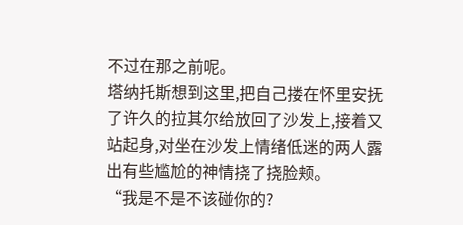不过在那之前呢。
塔纳托斯想到这里,把自己搂在怀里安抚了许久的拉其尔给放回了沙发上,接着又站起身,对坐在沙发上情绪低迷的两人露出有些尴尬的神情挠了挠脸颊。
“我是不是不该碰你的?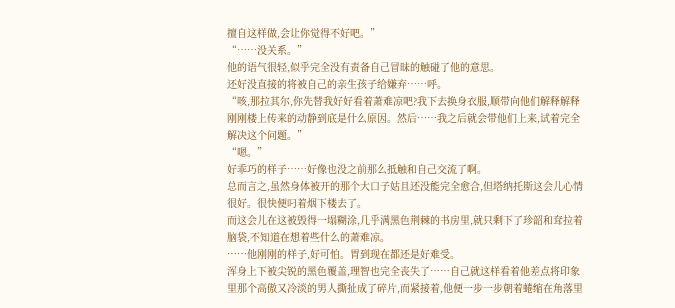擅自这样做,会让你觉得不好吧。”
“……没关系。”
他的语气很轻,似乎完全没有责备自己冒昧的触碰了他的意思。
还好没直接的将被自己的亲生孩子给嫌弃……呼。
“咳,那拉其尔,你先替我好好看着萧难凉吧?我下去换身衣服,顺带向他们解释解释刚刚楼上传来的动静到底是什么原因。然后……我之后就会带他们上来,试着完全解决这个问题。”
“嗯。”
好乖巧的样子……好像也没之前那么抵触和自己交流了啊。
总而言之,虽然身体被开的那个大口子姑且还没能完全愈合,但塔纳托斯这会儿心情很好。很快便叼着烟下楼去了。
而这会儿在这被毁得一塌糊涂,几乎满黑色荆棘的书房里,就只剩下了珍韶和耷拉着脑袋,不知道在想着些什么的萧难凉。
……他刚刚的样子,好可怕。胃到现在都还是好难受。
浑身上下被尖锐的黑色覆盖,理智也完全丧失了……自己就这样看着他差点将印象里那个高傲又冷淡的男人撕扯成了碎片,而紧接着,他便一步一步朝着蜷缩在角落里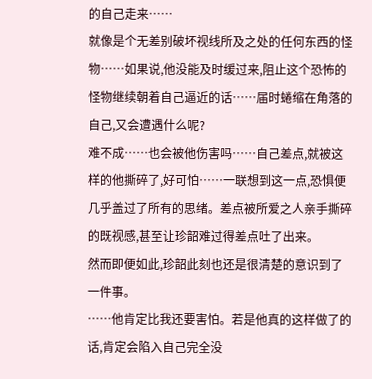的自己走来……
就像是个无差别破坏视线所及之处的任何东西的怪物……如果说,他没能及时缓过来,阻止这个恐怖的怪物继续朝着自己逼近的话……届时蜷缩在角落的自己,又会遭遇什么呢?
难不成……也会被他伤害吗……自己差点,就被这样的他撕碎了,好可怕……一联想到这一点,恐惧便几乎盖过了所有的思绪。差点被所爱之人亲手撕碎的既视感,甚至让珍韶难过得差点吐了出来。
然而即便如此,珍韶此刻也还是很清楚的意识到了一件事。
……他肯定比我还要害怕。若是他真的这样做了的话,肯定会陷入自己完全没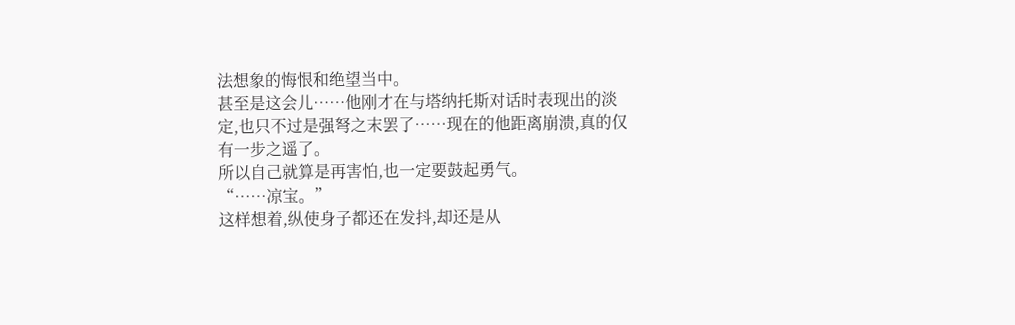法想象的悔恨和绝望当中。
甚至是这会儿……他刚才在与塔纳托斯对话时表现出的淡定,也只不过是强弩之末罢了……现在的他距离崩溃,真的仅有一步之遥了。
所以自己就算是再害怕,也一定要鼓起勇气。
“……凉宝。”
这样想着,纵使身子都还在发抖,却还是从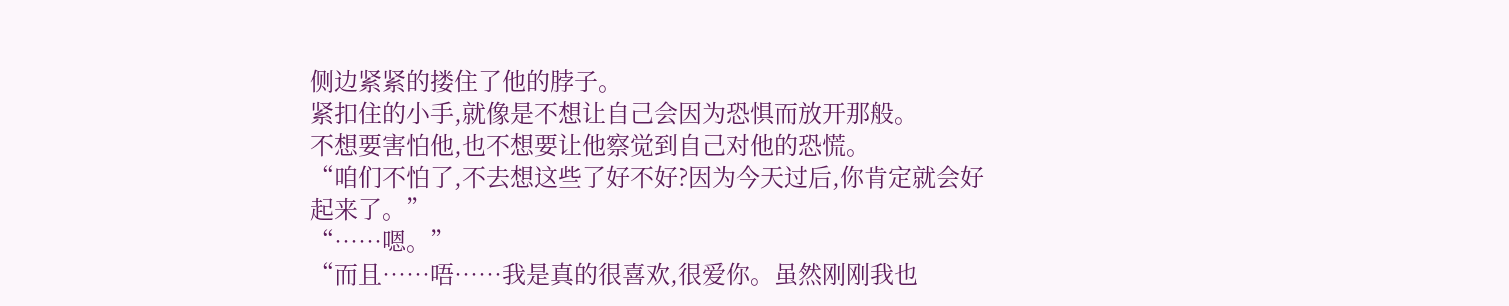侧边紧紧的搂住了他的脖子。
紧扣住的小手,就像是不想让自己会因为恐惧而放开那般。
不想要害怕他,也不想要让他察觉到自己对他的恐慌。
“咱们不怕了,不去想这些了好不好?因为今天过后,你肯定就会好起来了。”
“……嗯。”
“而且……唔……我是真的很喜欢,很爱你。虽然刚刚我也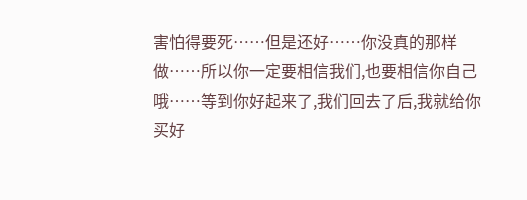害怕得要死……但是还好……你没真的那样做……所以你一定要相信我们,也要相信你自己哦……等到你好起来了,我们回去了后,我就给你买好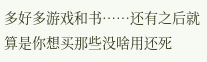多好多游戏和书……还有之后就算是你想买那些没啥用还死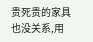贵死贵的家具也没关系,用